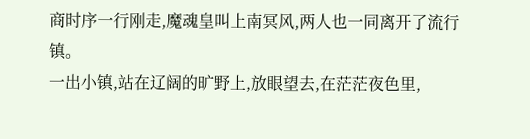商时序一行刚走,魔魂皇叫上南冥风,两人也一同离开了流行镇。
一出小镇,站在辽阔的旷野上,放眼望去,在茫茫夜色里,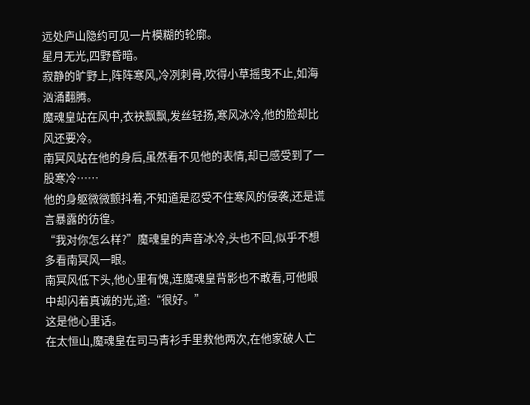远处庐山隐约可见一片模糊的轮廓。
星月无光,四野昏暗。
寂静的旷野上,阵阵寒风,冷冽刺骨,吹得小草摇曳不止,如海汹涌翻腾。
魔魂皇站在风中,衣袂飘飘,发丝轻扬,寒风冰冷,他的脸却比风还要冷。
南冥风站在他的身后,虽然看不见他的表情,却已感受到了一股寒冷……
他的身躯微微颤抖着,不知道是忍受不住寒风的侵袭,还是谎言暴露的彷徨。
“我对你怎么样?”魔魂皇的声音冰冷,头也不回,似乎不想多看南冥风一眼。
南冥风低下头,他心里有愧,连魔魂皇背影也不敢看,可他眼中却闪着真诚的光,道:“很好。”
这是他心里话。
在太恒山,魔魂皇在司马青衫手里救他两次,在他家破人亡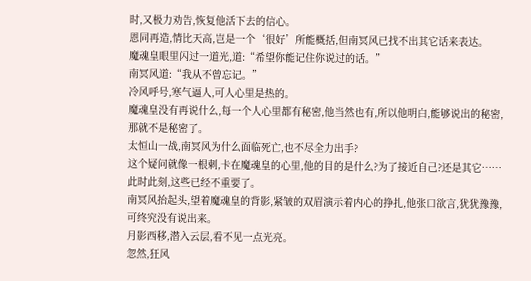时,又极力劝告,恢复他活下去的信心。
恩同再造,情比天高,岂是一个‘很好’所能概括,但南冥风已找不出其它话来表达。
魔魂皇眼里闪过一道光,道:“希望你能记住你说过的话。”
南冥风道:“我从不曾忘记。”
冷风呼号,寒气逼人,可人心里是热的。
魔魂皇没有再说什么,每一个人心里都有秘密,他当然也有,所以他明白,能够说出的秘密,那就不是秘密了。
太恒山一战,南冥风为什么面临死亡,也不尽全力出手?
这个疑问就像一根刺,卡在魔魂皇的心里,他的目的是什么?为了接近自己?还是其它……
此时此刻,这些已经不重要了。
南冥风抬起头,望着魔魂皇的背影,紧皱的双眉演示着内心的挣扎,他张口欲言,犹犹豫豫,可终究没有说出来。
月影西移,潜入云层,看不见一点光亮。
忽然,狂风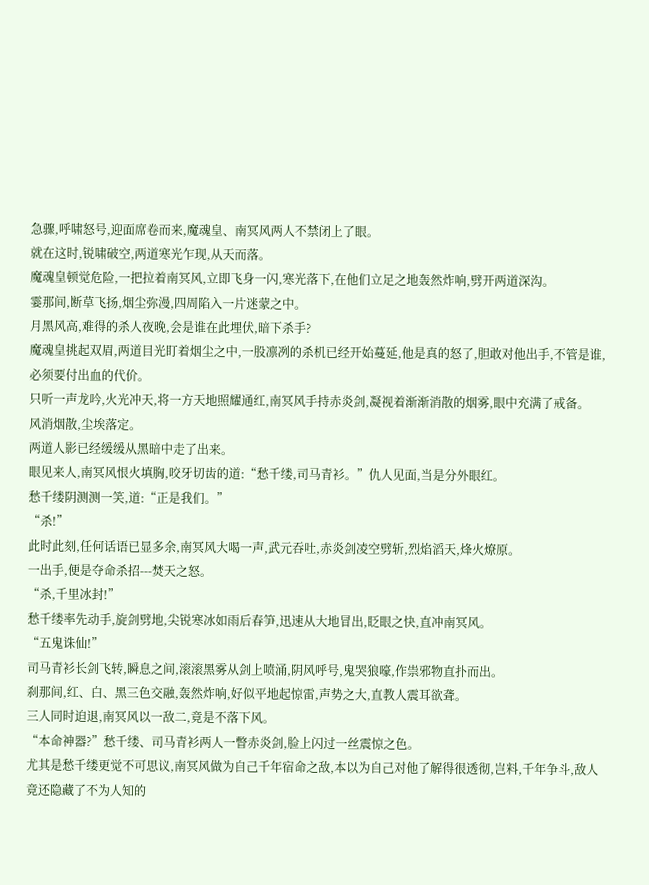急骤,呼啸怒号,迎面席卷而来,魔魂皇、南冥风两人不禁闭上了眼。
就在这时,锐啸破空,两道寒光乍现,从天而落。
魔魂皇顿觉危险,一把拉着南冥风,立即飞身一闪,寒光落下,在他们立足之地轰然炸响,劈开两道深沟。
霎那间,断草飞扬,烟尘弥漫,四周陷入一片迷蒙之中。
月黑风高,难得的杀人夜晚,会是谁在此埋伏,暗下杀手?
魔魂皇挑起双眉,两道目光盯着烟尘之中,一股凛冽的杀机已经开始蔓延,他是真的怒了,胆敢对他出手,不管是谁,必须要付出血的代价。
只听一声龙吟,火光冲天,将一方天地照耀通红,南冥风手持赤炎剑,凝视着渐渐消散的烟雾,眼中充满了戒备。
风消烟散,尘埃落定。
两道人影已经缓缓从黑暗中走了出来。
眼见来人,南冥风恨火填胸,咬牙切齿的道:“愁千缕,司马青衫。”仇人见面,当是分外眼红。
愁千缕阴测测一笑,道:“正是我们。”
“杀!”
此时此刻,任何话语已显多余,南冥风大喝一声,武元吞吐,赤炎剑凌空劈斩,烈焰滔天,烽火燎原。
一出手,便是夺命杀招---焚天之怒。
“杀,千里冰封!”
愁千缕率先动手,旋剑劈地,尖锐寒冰如雨后春笋,迅速从大地冒出,眨眼之快,直冲南冥风。
“五鬼诛仙!”
司马青衫长剑飞转,瞬息之间,滚滚黑雾从剑上喷涌,阴风呼号,鬼哭狼嚎,作祟邪物直扑而出。
刹那间,红、白、黑三色交融,轰然炸响,好似平地起惊雷,声势之大,直教人震耳欲聋。
三人同时迫退,南冥风以一敌二,竟是不落下风。
“本命神器?”愁千缕、司马青衫两人一瞥赤炎剑,脸上闪过一丝震惊之色。
尤其是愁千缕更觉不可思议,南冥风做为自己千年宿命之敌,本以为自己对他了解得很透彻,岂料,千年争斗,敌人竟还隐藏了不为人知的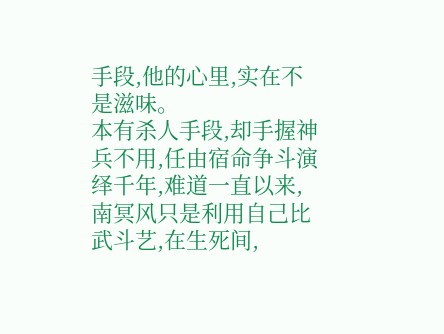手段,他的心里,实在不是滋味。
本有杀人手段,却手握神兵不用,任由宿命争斗演绎千年,难道一直以来,南冥风只是利用自己比武斗艺,在生死间,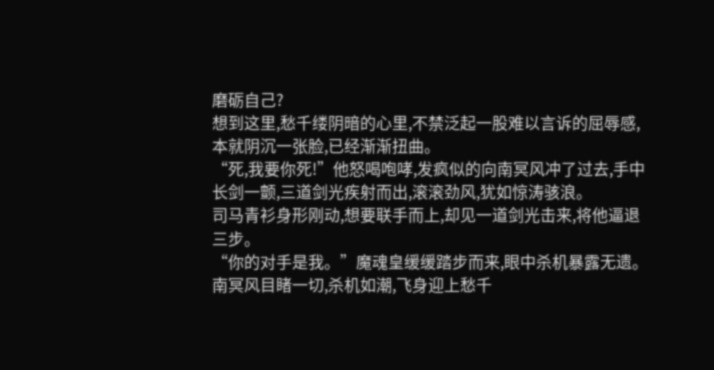磨砺自己?
想到这里,愁千缕阴暗的心里,不禁泛起一股难以言诉的屈辱感,本就阴沉一张脸,已经渐渐扭曲。
“死,我要你死!”他怒喝咆哮,发疯似的向南冥风冲了过去,手中长剑一颤,三道剑光疾射而出,滚滚劲风,犹如惊涛骇浪。
司马青衫身形刚动,想要联手而上,却见一道剑光击来,将他逼退三步。
“你的对手是我。”魔魂皇缓缓踏步而来,眼中杀机暴露无遗。
南冥风目睹一切,杀机如潮,飞身迎上愁千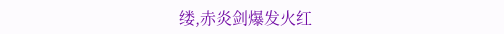缕,赤炎剑爆发火红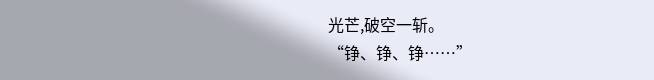光芒,破空一斩。
“铮、铮、铮……”